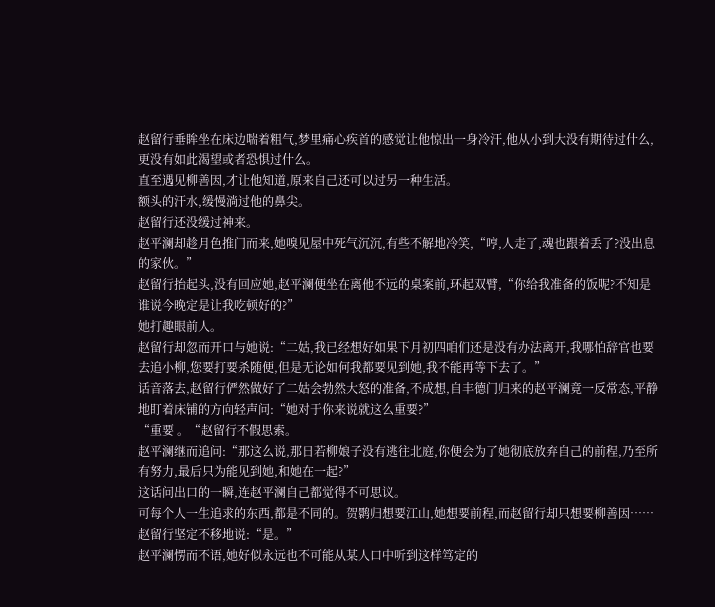赵留行垂眸坐在床边喘着粗气,梦里痛心疾首的感觉让他惊出一身冷汗,他从小到大没有期待过什么,更没有如此渴望或者恐惧过什么。
直至遇见柳善因,才让他知道,原来自己还可以过另一种生活。
额头的汗水,缓慢淌过他的鼻尖。
赵留行还没缓过神来。
赵平澜却趁月色推门而来,她嗅见屋中死气沉沉,有些不解地冷笑,“哼,人走了,魂也跟着丢了?没出息的家伙。”
赵留行抬起头,没有回应她,赵平澜便坐在离他不远的桌案前,环起双臂,“你给我准备的饭呢?不知是谁说今晚定是让我吃顿好的?”
她打趣眼前人。
赵留行却忽而开口与她说:“二姑,我已经想好如果下月初四咱们还是没有办法离开,我哪怕辞官也要去追小柳,您要打要杀随便,但是无论如何我都要见到她,我不能再等下去了。”
话音落去,赵留行俨然做好了二姑会勃然大怒的准备,不成想,自丰德门归来的赵平澜竟一反常态,平静地盯着床铺的方向轻声问:“她对于你来说就这么重要?”
“重要 。“赵留行不假思索。
赵平澜继而追问:“那这么说,那日若柳娘子没有逃往北庭,你便会为了她彻底放弃自己的前程,乃至所有努力,最后只为能见到她,和她在一起?”
这话问出口的一瞬,连赵平澜自己都觉得不可思议。
可每个人一生追求的东西,都是不同的。贺鹮归想要江山,她想要前程,而赵留行却只想要柳善因……
赵留行坚定不移地说:“是。”
赵平澜愣而不语,她好似永远也不可能从某人口中听到这样笃定的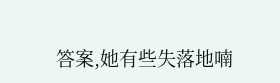答案,她有些失落地喃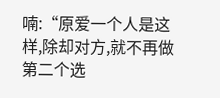喃:“原爱一个人是这样,除却对方,就不再做第二个选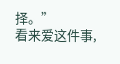择。”
看来爱这件事,